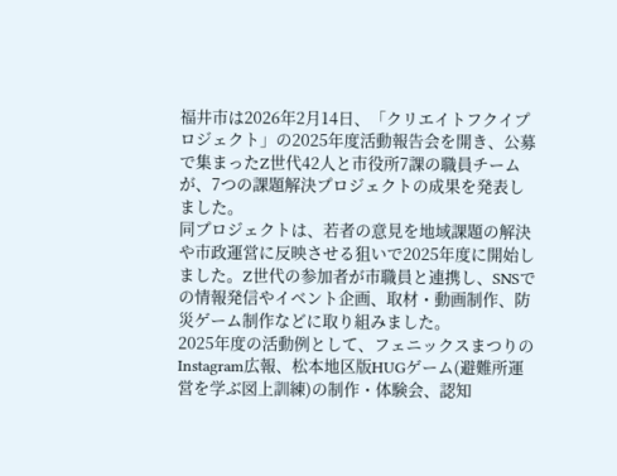福井市は2026年2月14日、「クリエイトフクイプロジェクト」の2025年度活動報告会を開き、公募で集まったZ世代42人と市役所7課の職員チームが、7つの課題解決プロジェクトの成果を発表しました。
同プロジェクトは、若者の意見を地域課題の解決や市政運営に反映させる狙いで2025年度に開始しました。Z世代の参加者が市職員と連携し、SNSでの情報発信やイベント企画、取材・動画制作、防災ゲーム制作などに取り組みました。
2025年度の活動例として、フェニックスまつりのInstagram広報、松本地区版HUGゲーム(避難所運営を学ぶ図上訓練)の制作・体験会、認知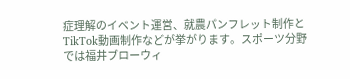症理解のイベント運営、就農パンフレット制作とTikTok動画制作などが挙がります。スポーツ分野では福井ブローウィ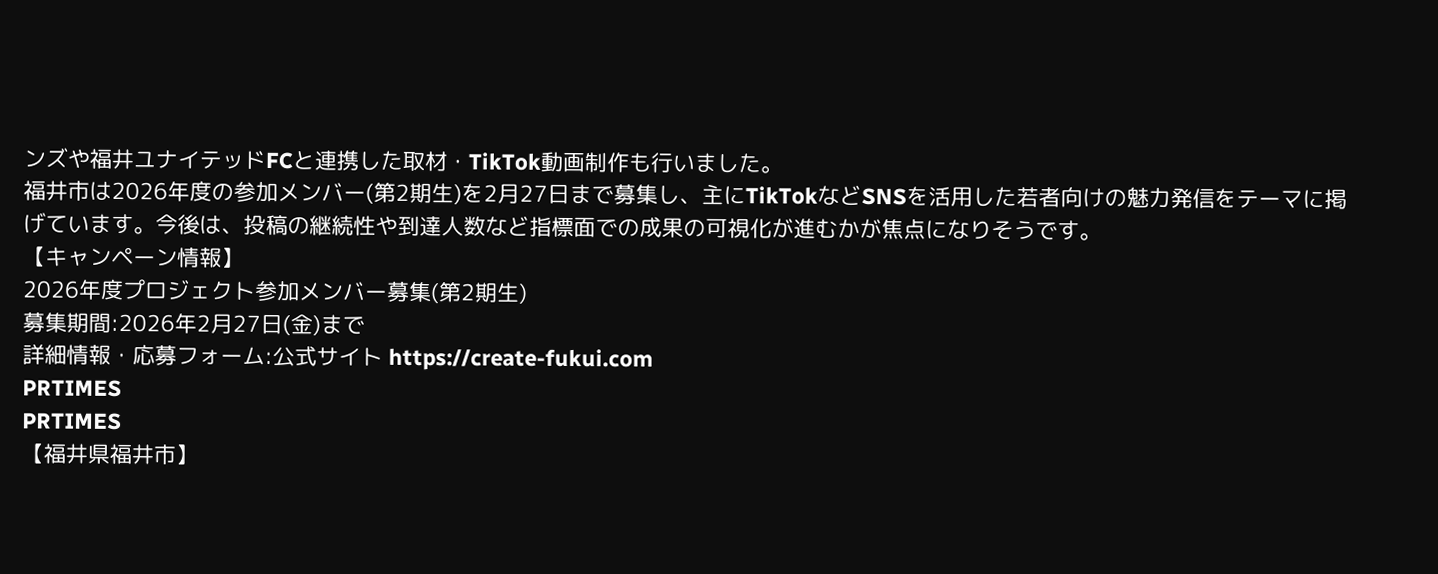ンズや福井ユナイテッドFCと連携した取材・TikTok動画制作も行いました。
福井市は2026年度の参加メンバー(第2期生)を2月27日まで募集し、主にTikTokなどSNSを活用した若者向けの魅力発信をテーマに掲げています。今後は、投稿の継続性や到達人数など指標面での成果の可視化が進むかが焦点になりそうです。
【キャンペーン情報】
2026年度プロジェクト参加メンバー募集(第2期生)
募集期間:2026年2月27日(金)まで
詳細情報・応募フォーム:公式サイト https://create-fukui.com
PRTIMES
PRTIMES
【福井県福井市】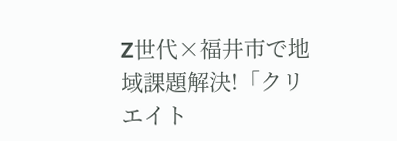Z世代×福井市で地域課題解決!「クリエイト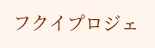フクイプロジェ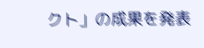クト」の成果を発表